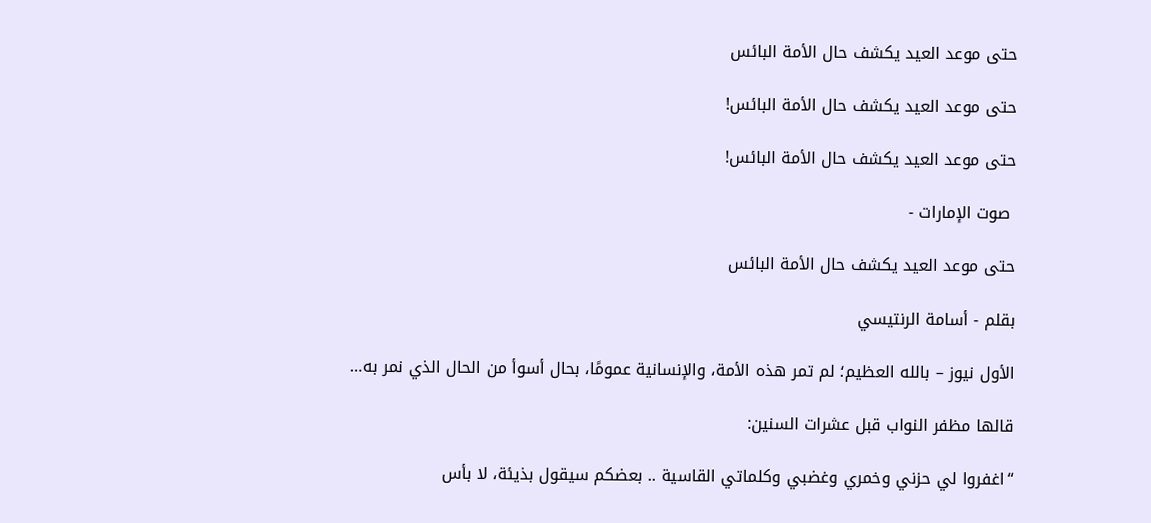حتى موعد العيد يكشف حال الأمة البائس

حتى موعد العيد يكشف حال الأمة البائس!

حتى موعد العيد يكشف حال الأمة البائس!

 صوت الإمارات -

حتى موعد العيد يكشف حال الأمة البائس

بقلم - أسامة الرنتيسي

الأول نيوز – بالله العظيم؛ لم تمر هذه الأمة، والإنسانية عمومًا، بحال أسوأ من الحال الذي نمر به…

قالها مظفر النواب قبل عشرات السنين:

“اغفروا لي حزني وخمري وغضبي وكلماتي القاسية .. بعضكم سيقول بذيئة، لا بأس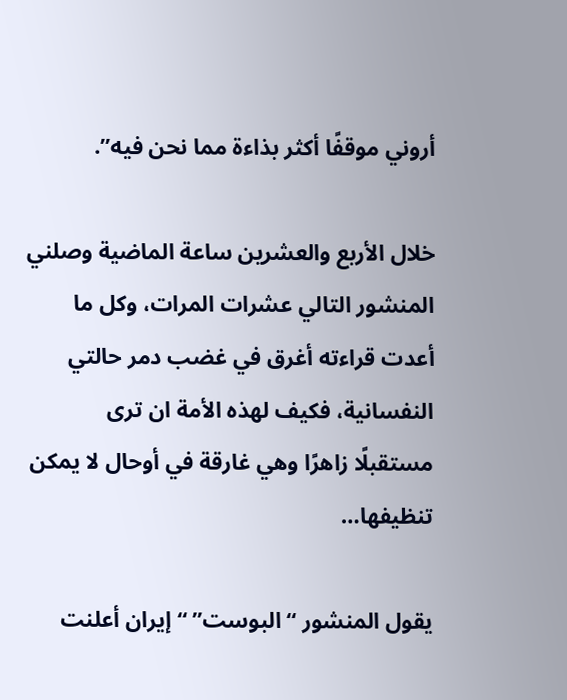أروني موقفًا أكثر بذاءة مما نحن فيه”.

خلال الأربع والعشرين ساعة الماضية وصلني المنشور التالي عشرات المرات، وكل ما أعدت قراءته أغرق في غضب دمر حالتي النفسانية، فكيف لهذه الأمة ان ترى مستقبلًا زاهرًا وهي غارقة في أوحال لا يمكن تنظيفها…

يقول المنشور “البوست” “إيران أعلنت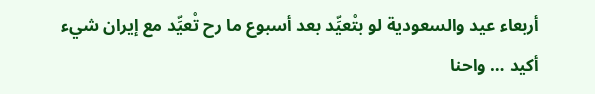أربعاء عيد والسعودية لو بتْعيِّد بعد أسبوع ما رح تْعيِّد مع إيران شيء أكيد … واحنا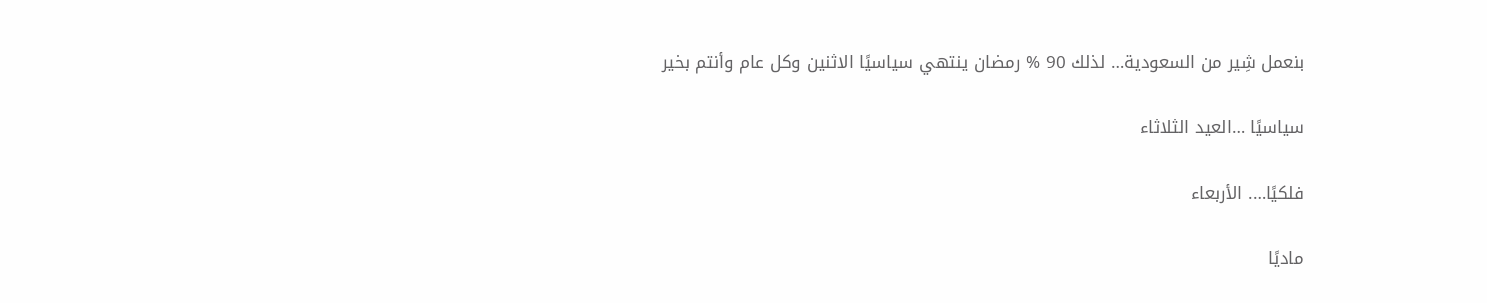بنعمل شِير من السعودية… لذلك 90 % رمضان ينتهي سياسيًا الاثنين وكل عام وأنتم بخير

سياسيًا …العيد الثلاثاء

فلكيًا…. الأربعاء

ماديًا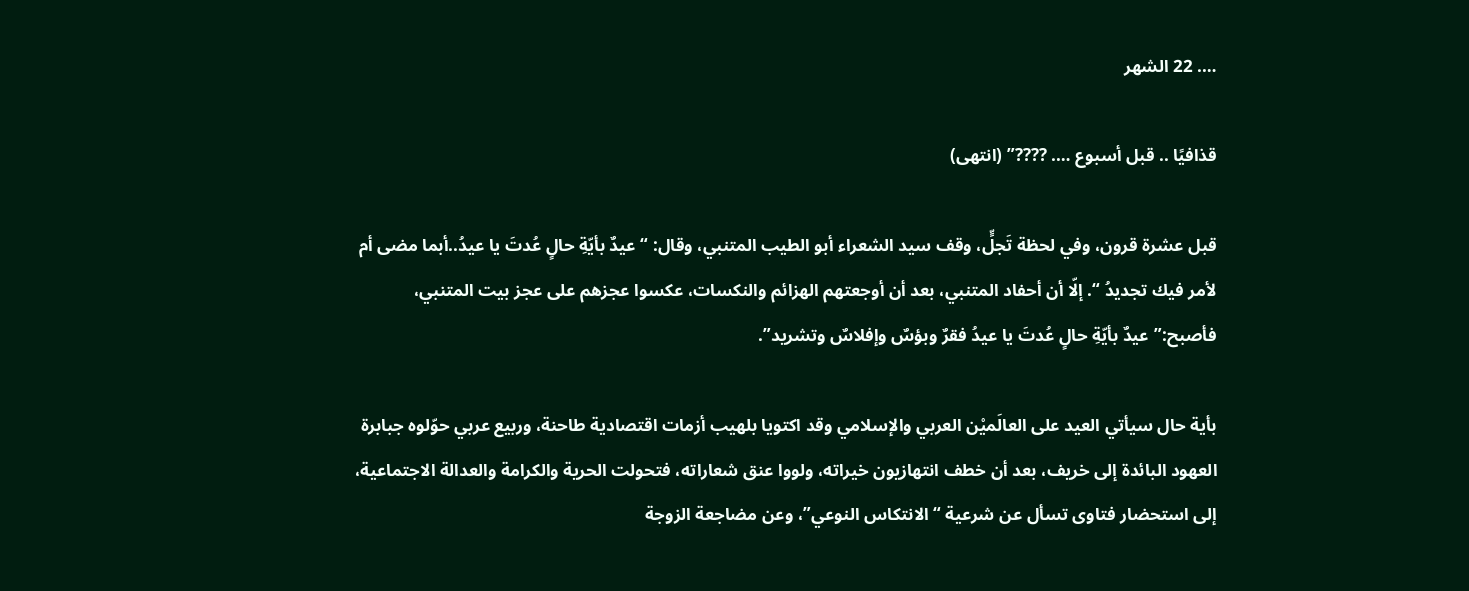…. 22 الشهر

قذافيًا .. قبل أسبوع …. ????” (انتهى)

قبل عشرة قرون، وفي لحظة تَجلٍّ، وقف سيد الشعراء أبو الطيب المتنبي، وقال: “عيدٌ بأيّةِ حالٍ عُدتَ يا عيدُ..أبما مضى أم لأمر فيك تجديدُ “. إلّا أن أحفاد المتنبي، بعد أن أوجعتهم الهزائم والنكسات، عكسوا عجزهم على عجز بيت المتنبي، فأصبح:”عيدٌ بأيّةِ حالٍ عُدتَ يا عيدُ فقرٌ وبؤسٌ وإفلاسٌ وتشريد”.

بأية حال سيأتي العيد على العالَميْن العربي والإسلامي وقد اكتويا بلهيب أزمات اقتصادية طاحنة، وربيع عربي حوّلوه جبابرة العهود البائدة إلى خريف، بعد أن خطف انتهازيون خيراته، ولووا عنق شعاراته، فتحولت الحرية والكرامة والعدالة الاجتماعية، إلى استحضار فتاوى تسأل عن شرعية “الانتكاس النوعي”، وعن مضاجعة الزوجة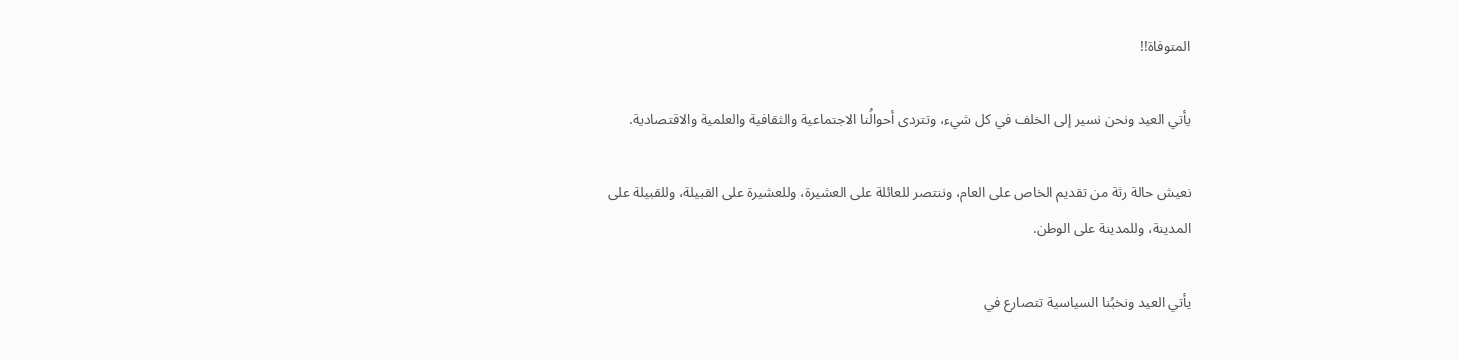المتوفاة!!

يأتي العيد ونحن نسير إلى الخلف في كل شيء، وتتردى أحوالُنا الاجتماعية والثقافية والعلمية والاقتصادية.

نعيش حالة رثة من تقديم الخاص على العام، وننتصر للعائلة على العشيرة، وللعشيرة على القبيلة، وللقبيلة على المدينة، وللمدينة على الوطن.

يأتي العيد ونخبُنا السياسية تتصارع في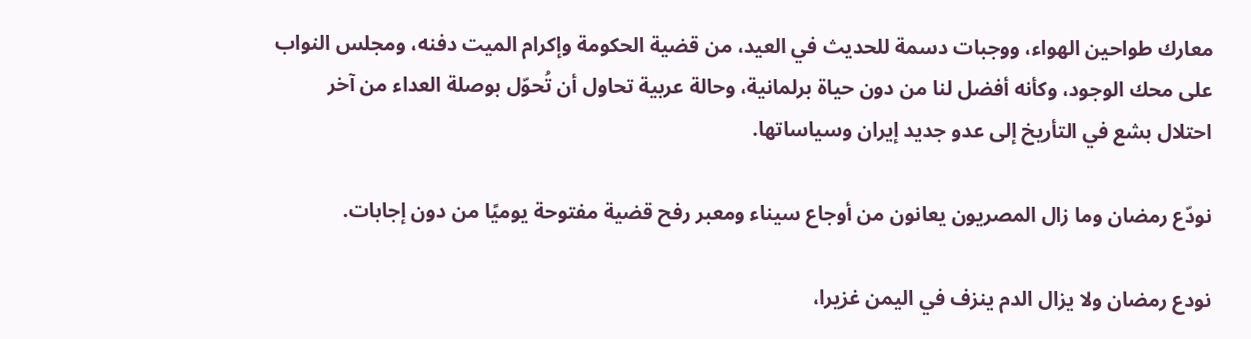معارك طواحين الهواء، ووجبات دسمة للحديث في العيد، من قضية الحكومة وإكرام الميت دفنه، ومجلس النواب على محك الوجود، وكأنه أفضل لنا من دون حياة برلمانية، وحالة عربية تحاول أن تُحوّل بوصلة العداء من آخر احتلال بشع في التأريخ إلى عدو جديد إيران وسياساتها.

نودّع رمضان وما زال المصريون يعانون من أوجاع سيناء ومعبر رفح قضية مفتوحة يوميًا من دون إجابات.

نودع رمضان ولا يزال الدم ينزف في اليمن غزيرا،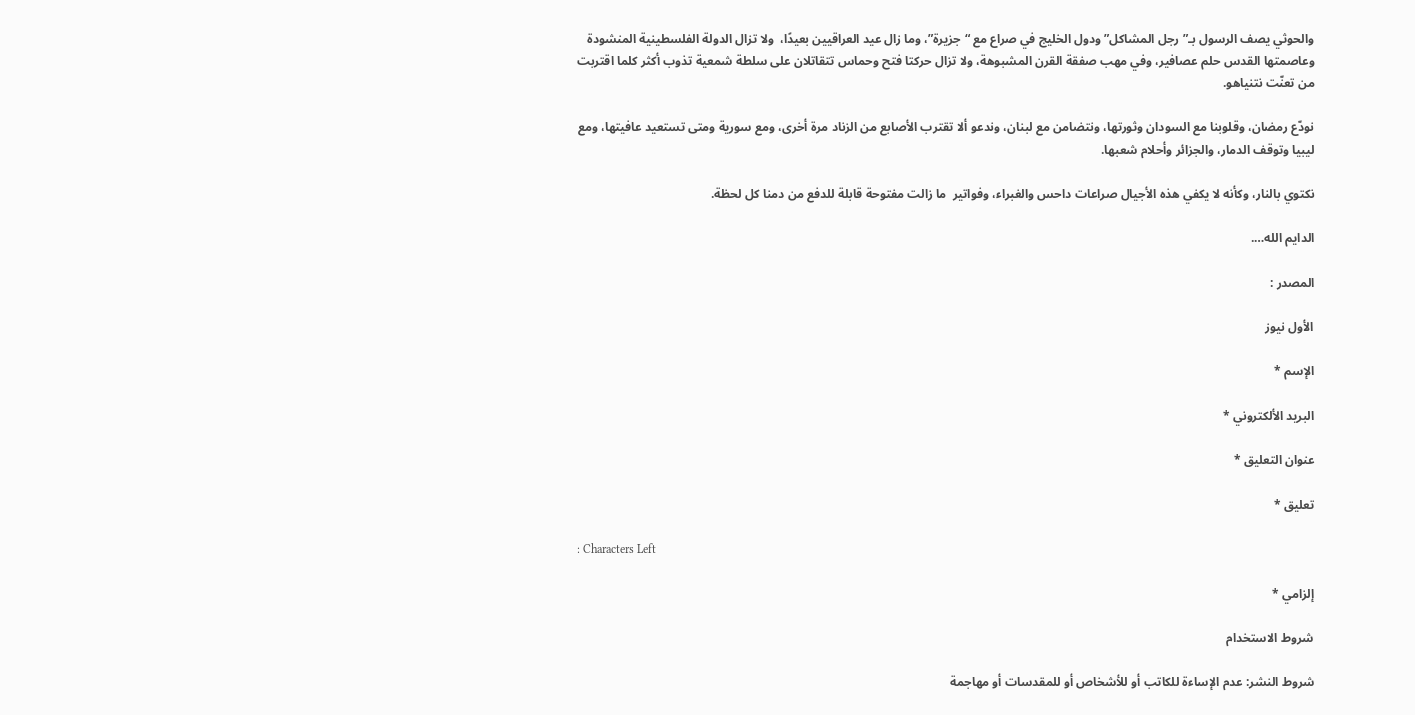والحوثي يصف الرسول بـ”رجل المشاكل” ودول الخليج في صراع مع “جزيرة”، وما زال عيد العراقيين بعيدًا،  ولا تزال الدولة الفلسطينية المنشودة وعاصمتها القدس حلم عصافير، وفي مهب صفقة القرن المشبوهة، ولا تزال حركتا فتح وحماس تتقاتلان على سلطة شمعية تذوب أكثر كلما اقتربت من تعنّت نتنياهو.

نودّع رمضان، وقلوبنا مع السودان وثورتها، ونتضامن مع لبنان، وندعو ألا تقترب الأصابع من الزناد مرة أخرى، ومع سورية ومتى تستعيد عافيتها، ومع ليبيا وتوقف الدمار، والجزائر وأحلام شعبها.

نكتوي بالنار، وكأنه لا يكفي هذه الأجيال صراعات داحس والغبراء، وفواتير  ما زالت مفتوحة قابلة للدفع من دمنا كل لحظة.

الدايم الله….

المصدر :

الأول نيوز

الإسم *

البريد الألكتروني *

عنوان التعليق *

تعليق *

: Characters Left

إلزامي *

شروط الاستخدام

شروط النشر: عدم الإساءة للكاتب أو للأشخاص أو للمقدسات أو مهاجمة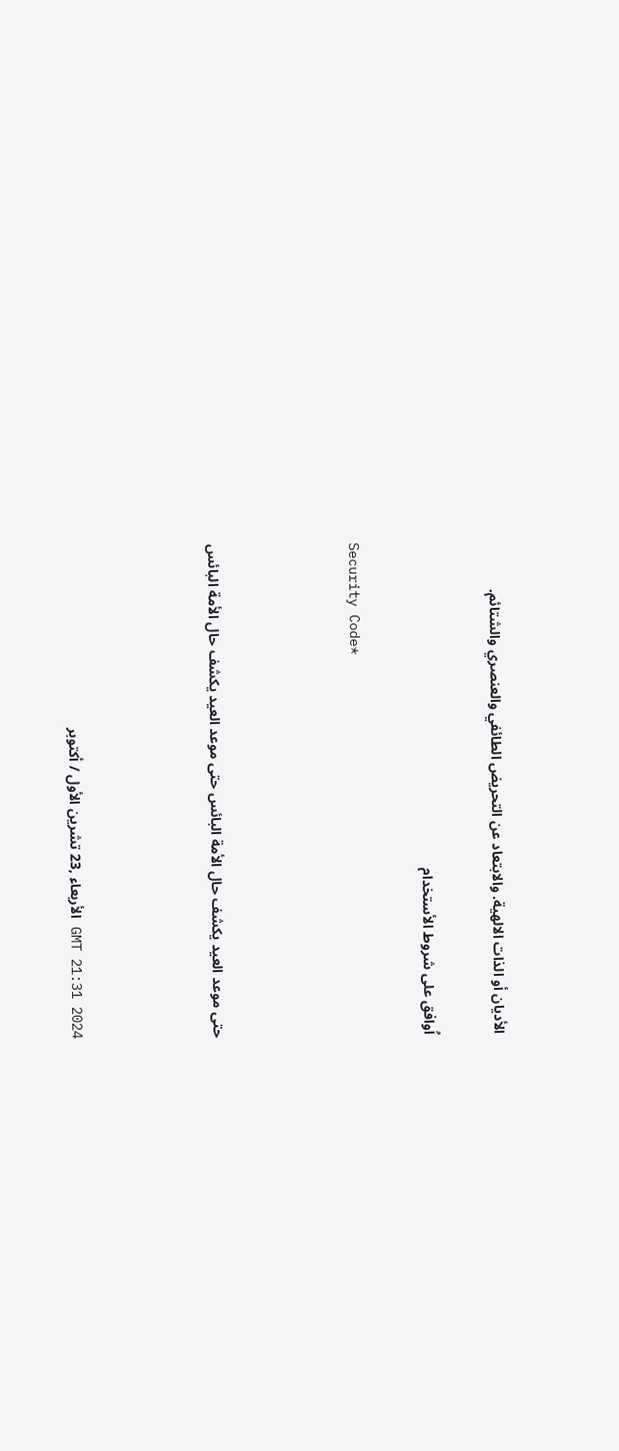الأديان أو الذات الالهية. والابتعاد عن التحريض الطائفي والعنصري والشتائم.

اُوافق على شروط الأستخدام

Security Code*



حتى موعد العيد يكشف حال الأمة البائس حتى موعد العيد يكشف حال الأمة البائس



GMT 21:31 2024 الأربعاء ,23 تشرين الأول / أكتوبر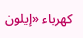كهرباء «إيلون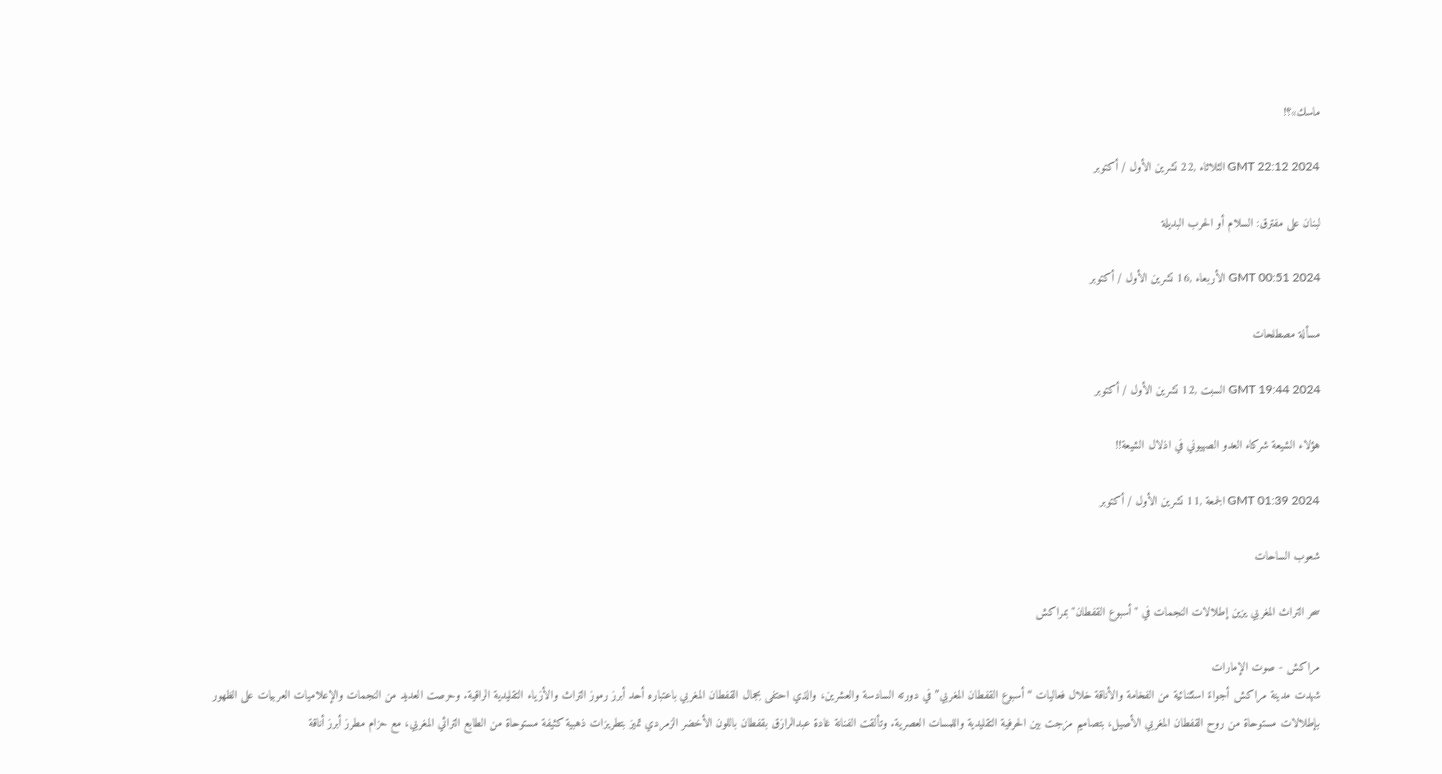ماسك»؟!

GMT 22:12 2024 الثلاثاء ,22 تشرين الأول / أكتوبر

لبنان على مفترق: السلام أو الحرب البديلة

GMT 00:51 2024 الأربعاء ,16 تشرين الأول / أكتوبر

مسألة مصطلحات

GMT 19:44 2024 السبت ,12 تشرين الأول / أكتوبر

هؤلاء الشيعة شركاء العدو الصهيوني في اذلال الشيعة!!

GMT 01:39 2024 الجمعة ,11 تشرين الأول / أكتوبر

شعوب الساحات

سحر التراث المغربي يزين إطلالات النجمات في "أسبوع القفطان" بمراكش

مراكش - صوت الإمارات
شهدت مدينة مراكش أجواءً استثنائية من الفخامة والأناقة خلال فعاليات “أسبوع القفطان المغربي” في دورته السادسة والعشرين، والذي احتفى بجمال القفطان المغربي باعتباره أحد أبرز رموز التراث والأزياء التقليدية الراقية. وحرصت العديد من النجمات والإعلاميات العربيات على الظهور بإطلالات مستوحاة من روح القفطان المغربي الأصيل، بتصاميم مزجت بين الحرفية التقليدية واللمسات العصرية. وتألقت الفنانة غادة عبدالرازق بقفطان باللون الأخضر الزمردي تميز بتطريزات ذهبية كثيفة مستوحاة من الطابع التراثي المغربي، مع حزام مطرز أبرز أناقة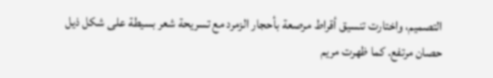التصميم، واختارت تنسيق أقراط مرصعة بأحجار الزمرد مع تسريحة شعر بسيطة على شكل ذيل حصان مرتفع. كما ظهرت مريم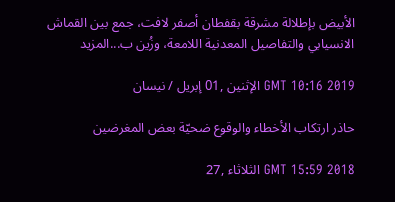الأبيض بإطلالة مشرقة بقفطان أصفر لافت، جمع بين القماش الانسيابي والتفاصيل المعدنية اللامعة، وزُين ب...المزيد

GMT 10:16 2019 الإثنين ,01 إبريل / نيسان

حاذر ارتكاب الأخطاء والوقوع ضحيّة بعض المغرضين

GMT 15:59 2018 الثلاثاء ,27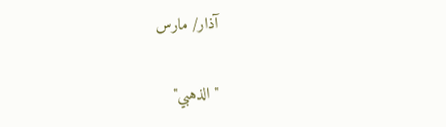آذار/ مارس

"الذهبي"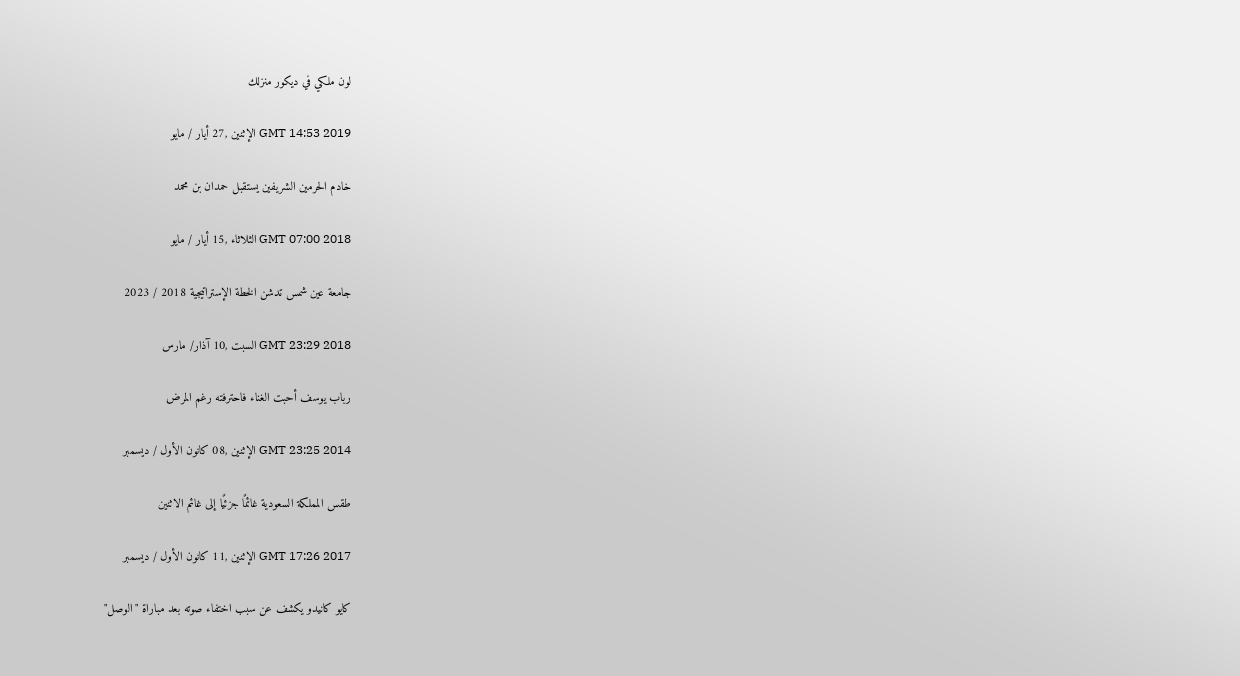لون ملكي في ديكور منزلك

GMT 14:53 2019 الإثنين ,27 أيار / مايو

خادم الحرمين الشريفين يستقبل حمدان بن محمد

GMT 07:00 2018 الثلاثاء ,15 أيار / مايو

جامعة عين شمس تدشن الخطة الإستراتيجية 2018 / 2023

GMT 23:29 2018 السبت ,10 آذار/ مارس

رباب يوسف أحبت الغناء فاحترفته رغم المرض

GMT 23:25 2014 الإثنين ,08 كانون الأول / ديسمبر

طقس المملكة السعودية غائمًا جزئيًا إلى غائم الاثنين

GMT 17:26 2017 الإثنين ,11 كانون الأول / ديسمبر

كايو كانيدو يكشف عن سبب اختفاء صوته بعد مباراة "الوصل"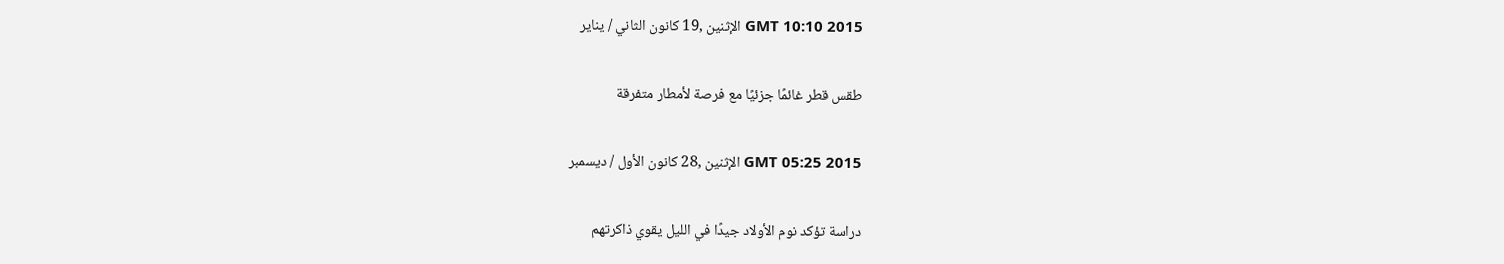GMT 10:10 2015 الإثنين ,19 كانون الثاني / يناير

طقس قطر غائمًا جزئيًا مع فرصة لأمطار متفرقة

GMT 05:25 2015 الإثنين ,28 كانون الأول / ديسمبر

دراسة تؤكد نوم الأولاد جيدًا في الليل يقوي ذاكرتهم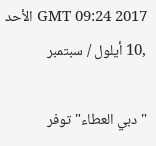GMT 09:24 2017 الأحد ,10 أيلول / سبتمبر

"دبي العطاء" توفر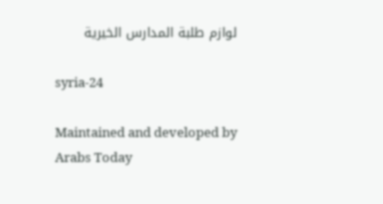لوازم طلبة المدارس الخيرية

syria-24

Maintained and developed by Arabs Today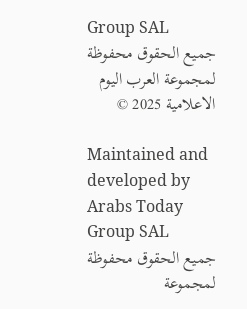Group SAL
جميع الحقوق محفوظة لمجموعة العرب اليوم الاعلامية 2025 ©

Maintained and developed by Arabs Today Group SAL
جميع الحقوق محفوظة لمجموعة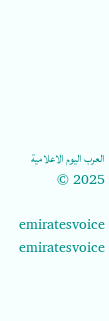العرب اليوم الاعلامية 2025 ©

emiratesvoice emiratesvoice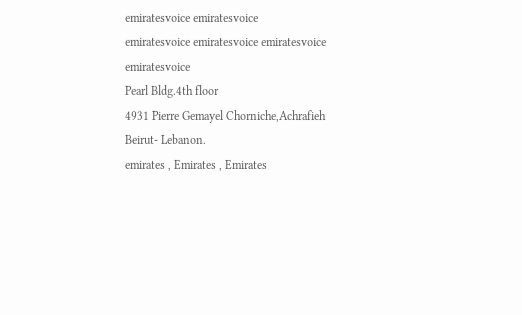emiratesvoice emiratesvoice
emiratesvoice emiratesvoice emiratesvoice
emiratesvoice
Pearl Bldg.4th floor
4931 Pierre Gemayel Chorniche,Achrafieh
Beirut- Lebanon.
emirates , Emirates , Emirates